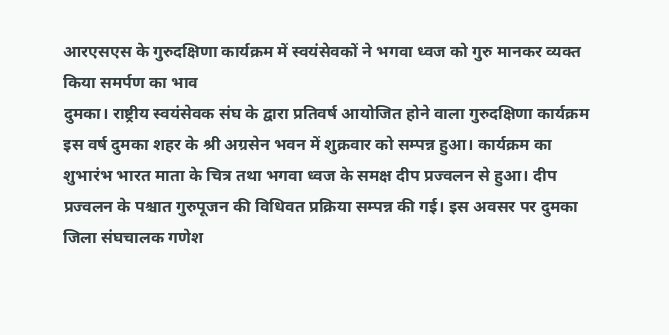आरएसएस के गुरुदक्षिणा कार्यक्रम में स्वयंसेवकों ने भगवा ध्वज को गुरु मानकर व्यक्त किया समर्पण का भाव
दुमका। राष्ट्रीय स्वयंसेवक संघ के द्वारा प्रतिवर्ष आयोजित होने वाला गुरुदक्षिणा कार्यक्रम इस वर्ष दुमका शहर के श्री अग्रसेन भवन में शुक्रवार को सम्पन्न हुआ। कार्यक्रम का शुभारंभ भारत माता के चित्र तथा भगवा ध्वज के समक्ष दीप प्रज्वलन से हुआ। दीप प्रज्वलन के पश्चात गुरुपूजन की विधिवत प्रक्रिया सम्पन्न की गई। इस अवसर पर दुमका जिला संघचालक गणेश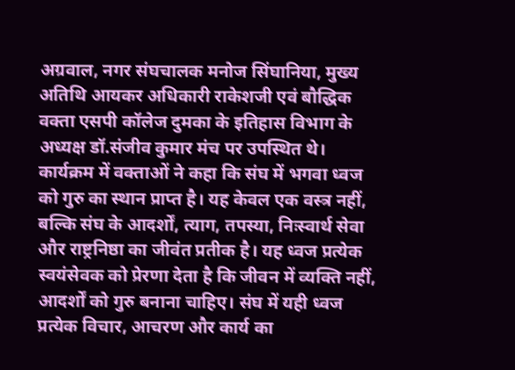अग्रवाल, नगर संघचालक मनोज सिंघानिया, मुख्य अतिथि आयकर अधिकारी राकेशजी एवं बौद्धिक वक्ता एसपी कॉलेज दुमका के इतिहास विभाग के अध्यक्ष डॉ.संजीव कुमार मंच पर उपस्थित थे। कार्यक्रम में वक्ताओं ने कहा कि संघ में भगवा ध्वज को गुरु का स्थान प्राप्त है। यह केवल एक वस्त्र नहीं, बल्कि संघ के आदर्शों, त्याग, तपस्या, निःस्वार्थ सेवा और राष्ट्रनिष्ठा का जीवंत प्रतीक है। यह ध्वज प्रत्येक स्वयंसेवक को प्रेरणा देता है कि जीवन में व्यक्ति नहीं, आदर्शों को गुरु बनाना चाहिए। संघ में यही ध्वज प्रत्येक विचार, आचरण और कार्य का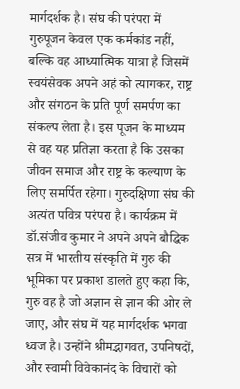मार्गदर्शक है। संघ की परंपरा में गुरुपूजन केवल एक कर्मकांड नहीं, बल्कि वह आध्यात्मिक यात्रा है जिसमें स्वयंसेवक अपने अहं को त्यागकर, राष्ट्र और संगठन के प्रति पूर्ण समर्पण का संकल्प लेता है। इस पूजन के माध्यम से वह यह प्रतिज्ञा करता है कि उसका जीवन समाज और राष्ट्र के कल्याण के लिए समर्पित रहेगा। गुरुदक्षिणा संघ की अत्यंत पवित्र परंपरा है। कार्यक्रम में डॉ.संजीव कुमार ने अपने अपने बौद्धिक सत्र में भारतीय संस्कृति में गुरु की भूमिका पर प्रकाश डालते हुए कहा कि, गुरु वह है जो अज्ञान से ज्ञान की ओर ले जाए, और संघ में यह मार्गदर्शक भगवा ध्वज है। उन्होंने श्रीमद्भागवत, उपनिषदों, और स्वामी विवेकानंद के विचारों को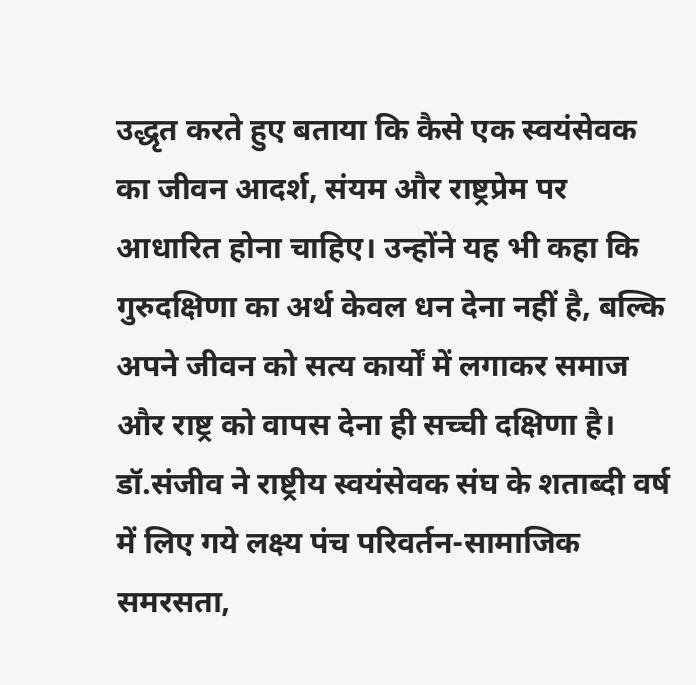उद्धृत करते हुए बताया कि कैसे एक स्वयंसेवक का जीवन आदर्श, संयम और राष्ट्रप्रेम पर आधारित होना चाहिए। उन्होंने यह भी कहा कि गुरुदक्षिणा का अर्थ केवल धन देना नहीं है, बल्कि अपने जीवन को सत्य कार्यों में लगाकर समाज और राष्ट्र को वापस देना ही सच्ची दक्षिणा है। डॉ.संजीव ने राष्ट्रीय स्वयंसेवक संघ के शताब्दी वर्ष में लिए गये लक्ष्य पंच परिवर्तन-सामाजिक समरसता,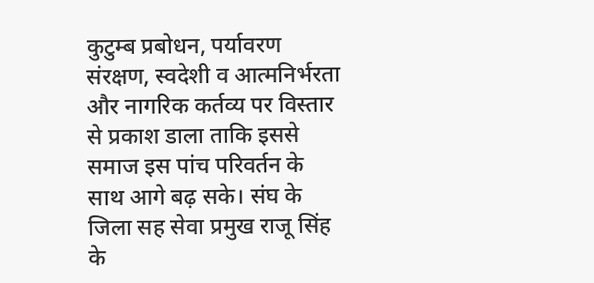कुटुम्ब प्रबोधन, पर्यावरण संरक्षण, स्वदेशी व आत्मनिर्भरता और नागरिक कर्तव्य पर विस्तार से प्रकाश डाला ताकि इससे समाज इस पांच परिवर्तन के साथ आगे बढ़ सके। संघ के जिला सह सेवा प्रमुख राजू सिंह के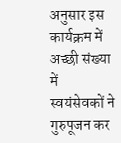अनुसार इस कार्यक्रम में अच्छी संख्या में स्वयंसेवकों ने गुरुपूजन कर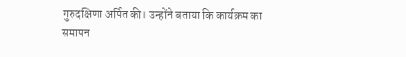गुरुदक्षिणा अर्पित की। उन्होंने बताया कि कार्यक्रम का समापन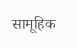सामूहिक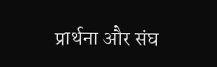प्रार्थना और संघ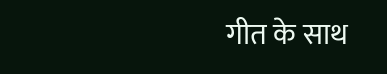गीत के साथ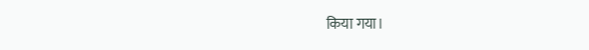किया गया।